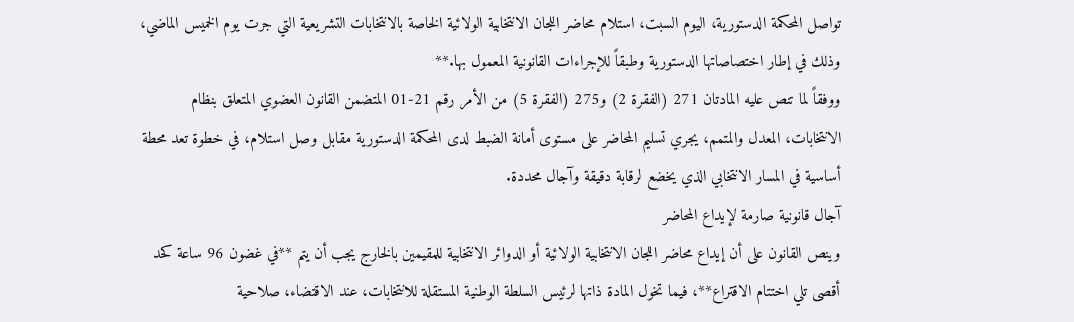تواصل المحكمة الدستورية، اليوم السبت، استلام محاضر اللجان الانتخابية الولائية الخاصة بالانتخابات التشريعية التي جرت يوم الخميس الماضي، وذلك في إطار اختصاصاتها الدستورية وطبقاً للإجراءات القانونية المعمول بها.**
ووفقاً لما تنص عليه المادتان 271 (الفقرة 2) و275 (الفقرة 5) من الأمر رقم 21-01 المتضمن القانون العضوي المتعلق بنظام الانتخابات، المعدل والمتمم، يجري تسليم المحاضر على مستوى أمانة الضبط لدى المحكمة الدستورية مقابل وصل استلام، في خطوة تعد محطة أساسية في المسار الانتخابي الذي يخضع لرقابة دقيقة وآجال محددة.
آجال قانونية صارمة لإيداع المحاضر
وينص القانون على أن إيداع محاضر اللجان الانتخابية الولائية أو الدوائر الانتخابية للمقيمين بالخارج يجب أن يتم **في غضون 96 ساعة كحد أقصى تلي اختتام الاقتراع**، فيما تخول المادة ذاتها لرئيس السلطة الوطنية المستقلة للانتخابات، عند الاقتضاء، صلاحية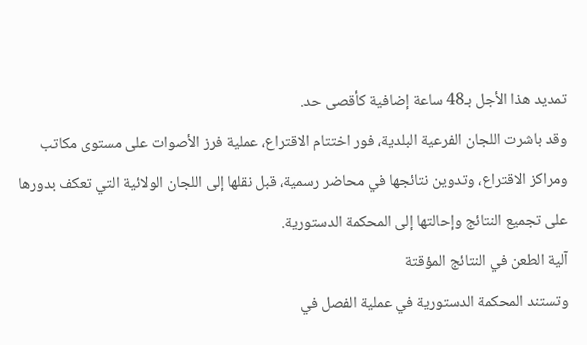تمديد هذا الأجل بـ48 ساعة إضافية كأقصى حد.
وقد باشرت اللجان الفرعية البلدية، فور اختتام الاقتراع، عملية فرز الأصوات على مستوى مكاتب ومراكز الاقتراع، وتدوين نتائجها في محاضر رسمية، قبل نقلها إلى اللجان الولائية التي تعكف بدورها على تجميع النتائج وإحالتها إلى المحكمة الدستورية.
آلية الطعن في النتائج المؤقتة
وتستند المحكمة الدستورية في عملية الفصل في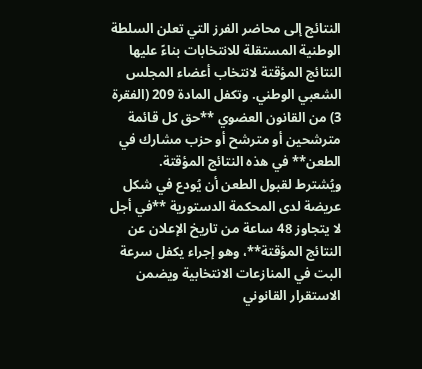النتائج إلى محاضر الفرز التي تعلن السلطة الوطنية المستقلة للانتخابات بناءً عليها النتائج المؤقتة لانتخاب أعضاء المجلس الشعبي الوطني. وتكفل المادة 209 (الفقرة 3) من القانون العضوي **حق كل قائمة مترشحين أو مترشح أو حزب مشارك في الطعن** في هذه النتائج المؤقتة.
ويُشترط لقبول الطعن أن يُودع في شكل عريضة لدى المحكمة الدستورية **في أجل لا يتجاوز 48 ساعة من تاريخ الإعلان عن النتائج المؤقتة**، وهو إجراء يكفل سرعة البت في المنازعات الانتخابية ويضمن الاستقرار القانوني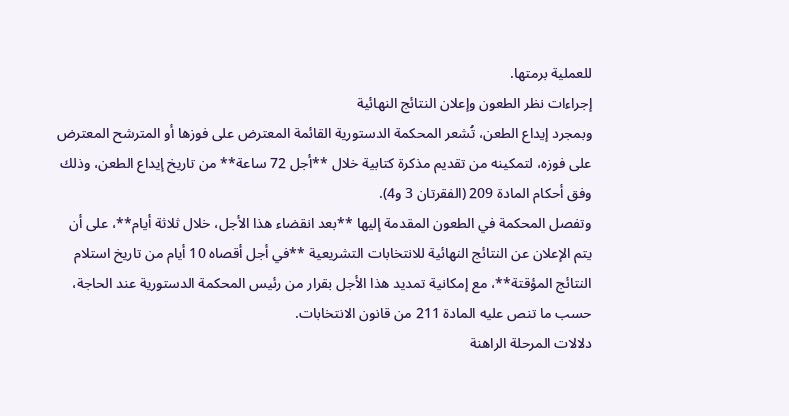للعملية برمتها.
إجراءات نظر الطعون وإعلان النتائج النهائية
وبمجرد إيداع الطعن، تُشعر المحكمة الدستورية القائمة المعترض على فوزها أو المترشح المعترض على فوزه، لتمكينه من تقديم مذكرة كتابية خلال **أجل 72 ساعة** من تاريخ إيداع الطعن، وذلك وفق أحكام المادة 209 (الفقرتان 3 و4).
وتفصل المحكمة في الطعون المقدمة إليها **بعد انقضاء هذا الأجل، خلال ثلاثة أيام**، على أن يتم الإعلان عن النتائج النهائية للانتخابات التشريعية **في أجل أقصاه 10 أيام من تاريخ استلام النتائج المؤقتة**، مع إمكانية تمديد هذا الأجل بقرار من رئيس المحكمة الدستورية عند الحاجة، حسب ما تنص عليه المادة 211 من قانون الانتخابات.
دلالات المرحلة الراهنة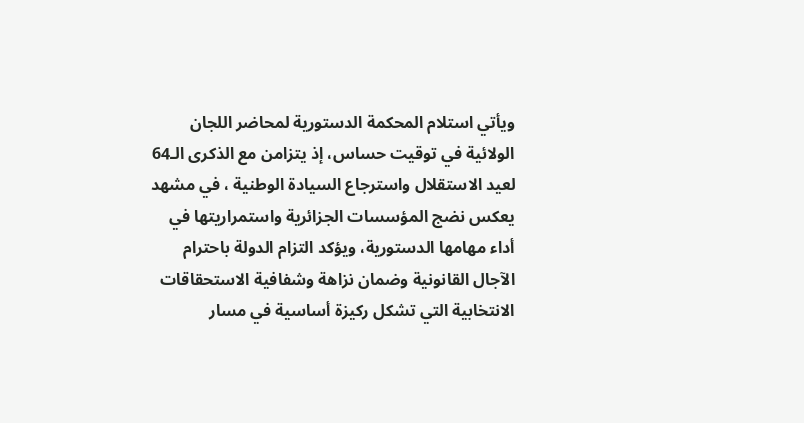ويأتي استلام المحكمة الدستورية لمحاضر اللجان الولائية في توقيت حساس، إذ يتزامن مع الذكرى الـ64 لعيد الاستقلال واسترجاع السيادة الوطنية ، في مشهد يعكس نضج المؤسسات الجزائرية واستمراريتها في أداء مهامها الدستورية، ويؤكد التزام الدولة باحترام الآجال القانونية وضمان نزاهة وشفافية الاستحقاقات الانتخابية التي تشكل ركيزة أساسية في مسار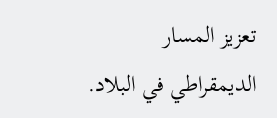تعزيز المسار الديمقراطي في البلاد.